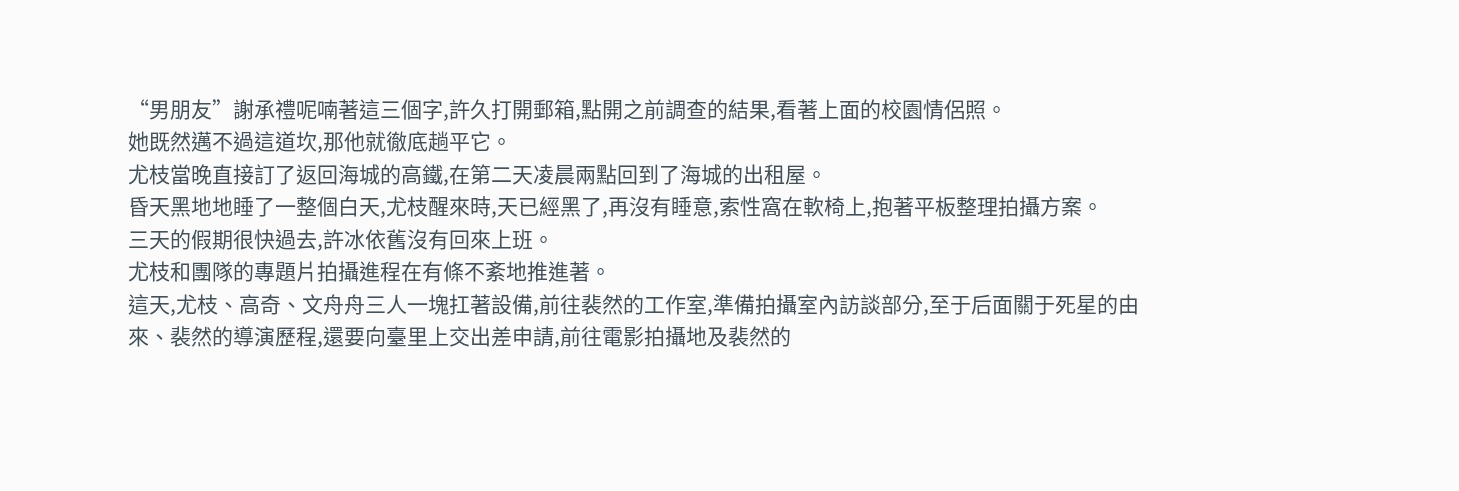“男朋友”謝承禮呢喃著這三個字,許久打開郵箱,點開之前調查的結果,看著上面的校園情侶照。
她既然邁不過這道坎,那他就徹底趟平它。
尤枝當晚直接訂了返回海城的高鐵,在第二天凌晨兩點回到了海城的出租屋。
昏天黑地地睡了一整個白天,尤枝醒來時,天已經黑了,再沒有睡意,索性窩在軟椅上,抱著平板整理拍攝方案。
三天的假期很快過去,許冰依舊沒有回來上班。
尤枝和團隊的專題片拍攝進程在有條不紊地推進著。
這天,尤枝、高奇、文舟舟三人一塊扛著設備,前往裴然的工作室,準備拍攝室內訪談部分,至于后面關于死星的由來、裴然的導演歷程,還要向臺里上交出差申請,前往電影拍攝地及裴然的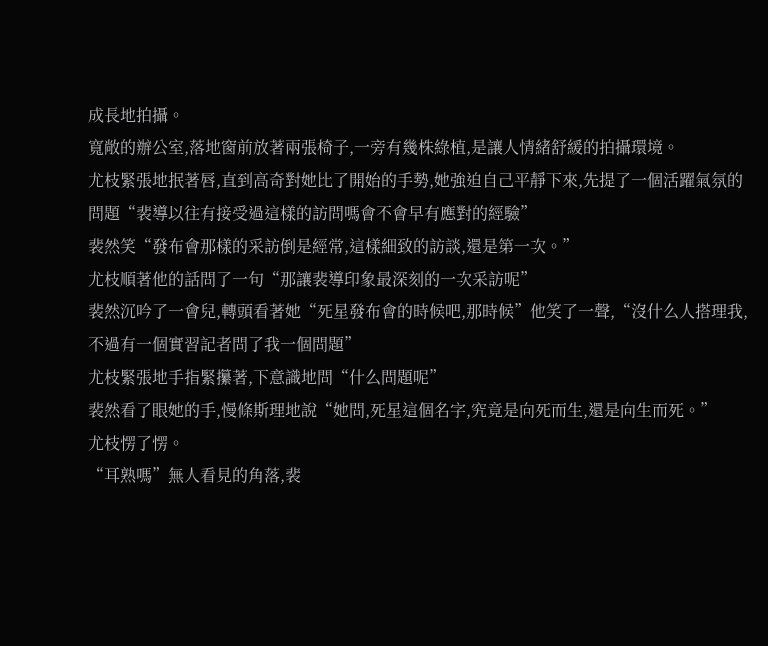成長地拍攝。
寬敞的辦公室,落地窗前放著兩張椅子,一旁有幾株綠植,是讓人情緒舒緩的拍攝環境。
尤枝緊張地抿著唇,直到高奇對她比了開始的手勢,她強迫自己平靜下來,先提了一個活躍氣氛的問題“裴導以往有接受過這樣的訪問嗎會不會早有應對的經驗”
裴然笑“發布會那樣的采訪倒是經常,這樣細致的訪談,還是第一次。”
尤枝順著他的話問了一句“那讓裴導印象最深刻的一次采訪呢”
裴然沉吟了一會兒,轉頭看著她“死星發布會的時候吧,那時候”他笑了一聲,“沒什么人搭理我,不過有一個實習記者問了我一個問題”
尤枝緊張地手指緊攥著,下意識地問“什么問題呢”
裴然看了眼她的手,慢條斯理地說“她問,死星這個名字,究竟是向死而生,還是向生而死。”
尤枝愣了愣。
“耳熟嗎”無人看見的角落,裴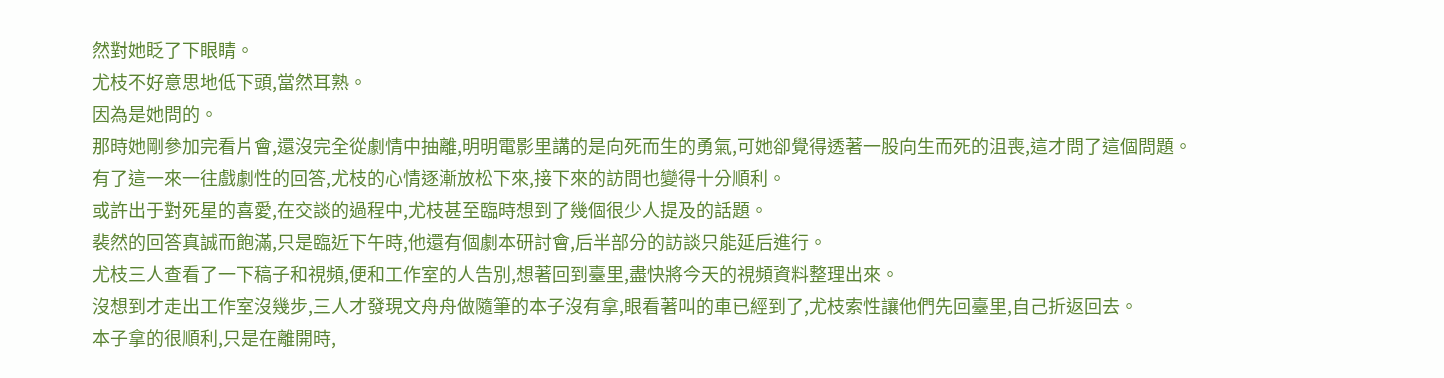然對她眨了下眼睛。
尤枝不好意思地低下頭,當然耳熟。
因為是她問的。
那時她剛參加完看片會,還沒完全從劇情中抽離,明明電影里講的是向死而生的勇氣,可她卻覺得透著一股向生而死的沮喪,這才問了這個問題。
有了這一來一往戲劇性的回答,尤枝的心情逐漸放松下來,接下來的訪問也變得十分順利。
或許出于對死星的喜愛,在交談的過程中,尤枝甚至臨時想到了幾個很少人提及的話題。
裴然的回答真誠而飽滿,只是臨近下午時,他還有個劇本研討會,后半部分的訪談只能延后進行。
尤枝三人查看了一下稿子和視頻,便和工作室的人告別,想著回到臺里,盡快將今天的視頻資料整理出來。
沒想到才走出工作室沒幾步,三人才發現文舟舟做隨筆的本子沒有拿,眼看著叫的車已經到了,尤枝索性讓他們先回臺里,自己折返回去。
本子拿的很順利,只是在離開時,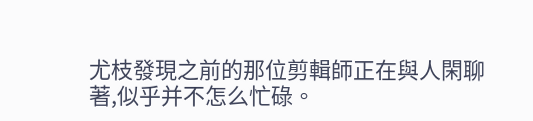尤枝發現之前的那位剪輯師正在與人閑聊著,似乎并不怎么忙碌。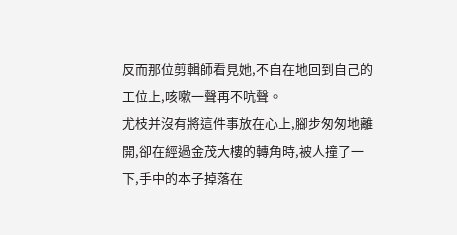反而那位剪輯師看見她,不自在地回到自己的工位上,咳嗽一聲再不吭聲。
尤枝并沒有將這件事放在心上,腳步匆匆地離開,卻在經過金茂大樓的轉角時,被人撞了一下,手中的本子掉落在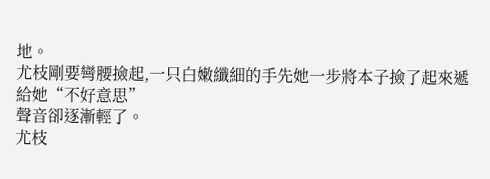地。
尤枝剛要彎腰撿起,一只白嫩纖細的手先她一步將本子撿了起來遞給她“不好意思”
聲音卻逐漸輕了。
尤枝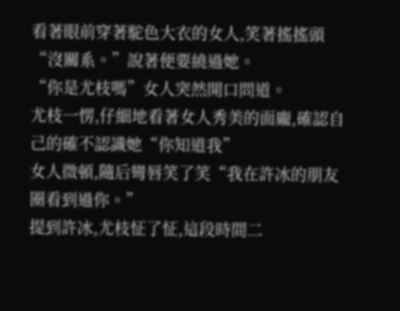看著眼前穿著駝色大衣的女人,笑著搖搖頭“沒關系。”說著便要繞過她。
“你是尤枝嗎”女人突然開口問道。
尤枝一愣,仔細地看著女人秀美的面龐,確認自己的確不認識她“你知道我”
女人微頓,隨后彎唇笑了笑“我在許冰的朋友圈看到過你。”
提到許冰,尤枝怔了怔,這段時間二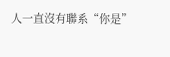人一直沒有聯系“你是”